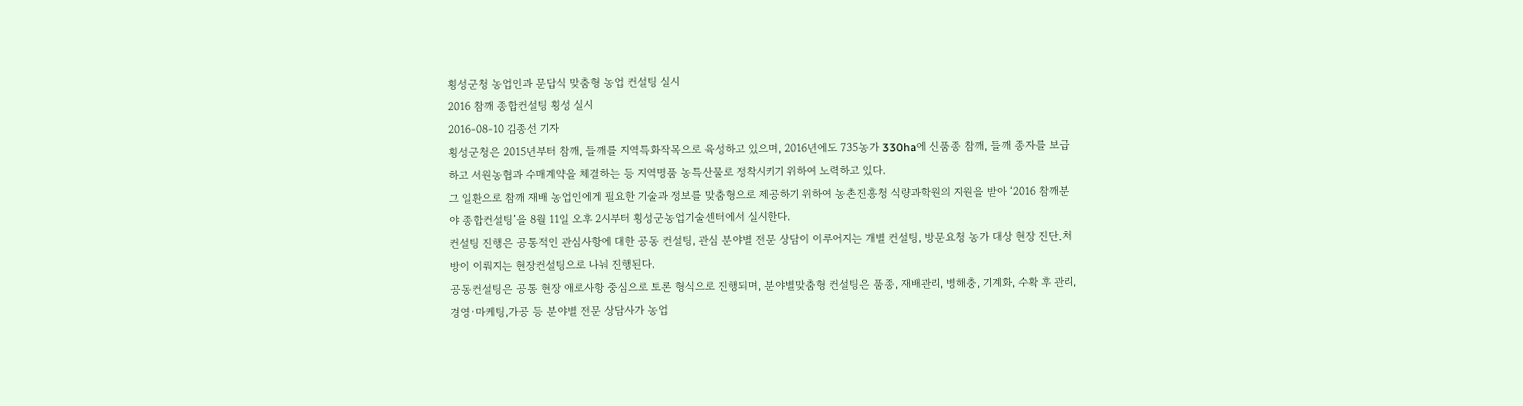횡성군청 농업인과 문답식 맞춤형 농업 컨설팅 실시
2016 참깨 종합컨설팅 횡성 실시
2016-08-10 김종선 기자
횡성군청은 2015년부터 참깨, 들깨를 지역특화작목으로 육성하고 있으며, 2016년에도 735농가 330ha에 신품종 참깨, 들깨 종자를 보급하고 서원농협과 수매계약을 체결하는 등 지역명품 농특산물로 정착시키기 위하여 노력하고 있다.
그 일환으로 참깨 재배 농업인에게 필요한 기술과 정보를 맞춤형으로 제공하기 위하여 농촌진흥청 식량과학원의 지원을 받아 ‘2016 참깨분야 종합컨설팅’을 8월 11일 오후 2시부터 횡성군농업기술센터에서 실시한다.
컨설팅 진행은 공통적인 관심사항에 대한 공동 컨설팅, 관심 분야별 전문 상담이 이루어지는 개별 컨설팅, 방문요청 농가 대상 현장 진단․처방이 이뤄지는 현장컨설팅으로 나눠 진행된다.
공동컨설팅은 공통 현장 애로사항 중심으로 토론 형식으로 진행되며, 분야별맞춤형 컨설팅은 품종, 재배관리, 병해충, 기계화, 수확 후 관리, 경영·마케팅,가공 등 분야별 전문 상담사가 농업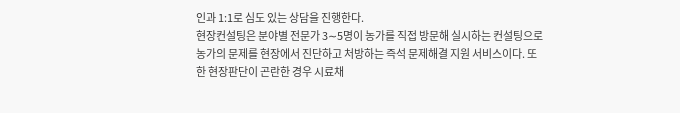인과 1:1로 심도 있는 상담을 진행한다.
현장컨설팅은 분야별 전문가 3∼5명이 농가를 직접 방문해 실시하는 컨설팅으로 농가의 문제를 현장에서 진단하고 처방하는 즉석 문제해결 지원 서비스이다. 또한 현장판단이 곤란한 경우 시료채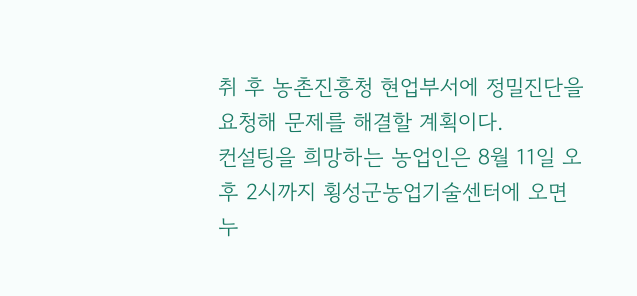취 후 농촌진흥청 현업부서에 정밀진단을 요청해 문제를 해결할 계획이다.
컨설팅을 희망하는 농업인은 8월 11일 오후 2시까지 횡성군농업기술센터에 오면 누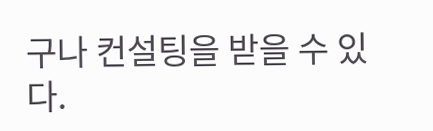구나 컨설팅을 받을 수 있다.